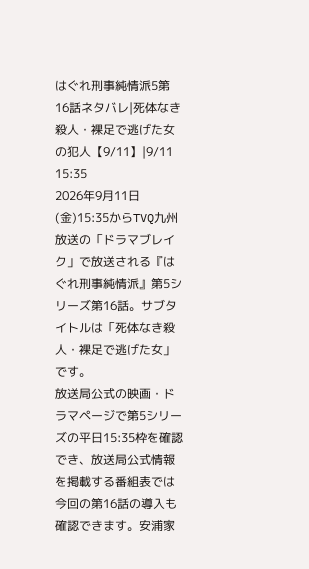はぐれ刑事純情派5第16話ネタバレ|死体なき殺人・裸足で逃げた女の犯人【9/11】|9/11 15:35
2026年9月11日(金)15:35からTVQ九州放送の「ドラマブレイク」で放送される『はぐれ刑事純情派』第5シリーズ第16話。サブタイトルは「死体なき殺人・裸足で逃げた女」です。
放送局公式の映画・ドラマページで第5シリーズの平日15:35枠を確認でき、放送局公式情報を掲載する番組表では今回の第16話の導入も確認できます。安浦家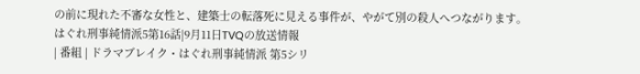の前に現れた不審な女性と、建築士の転落死に見える事件が、やがて別の殺人へつながります。
はぐれ刑事純情派5第16話|9月11日TVQの放送情報
| 番組 | ドラマブレイク・はぐれ刑事純情派 第5シリ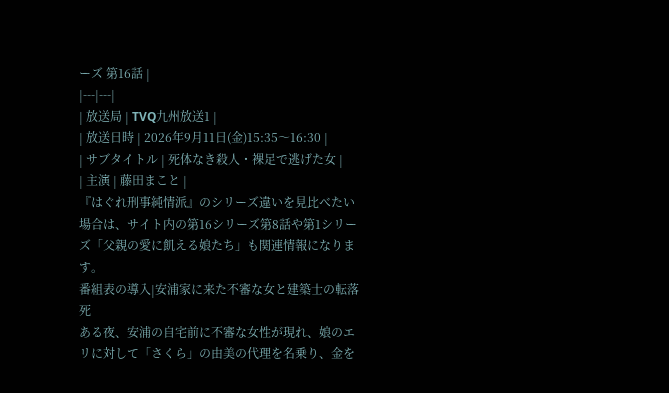ーズ 第16話 |
|---|---|
| 放送局 | TVQ九州放送1 |
| 放送日時 | 2026年9月11日(金)15:35〜16:30 |
| サブタイトル | 死体なき殺人・裸足で逃げた女 |
| 主演 | 藤田まこと |
『はぐれ刑事純情派』のシリーズ違いを見比べたい場合は、サイト内の第16シリーズ第8話や第1シリーズ「父親の愛に飢える娘たち」も関連情報になります。
番組表の導入|安浦家に来た不審な女と建築士の転落死
ある夜、安浦の自宅前に不審な女性が現れ、娘のエリに対して「さくら」の由美の代理を名乗り、金を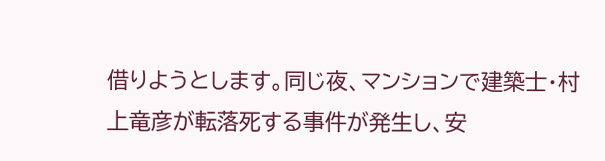借りようとします。同じ夜、マンションで建築士・村上竜彦が転落死する事件が発生し、安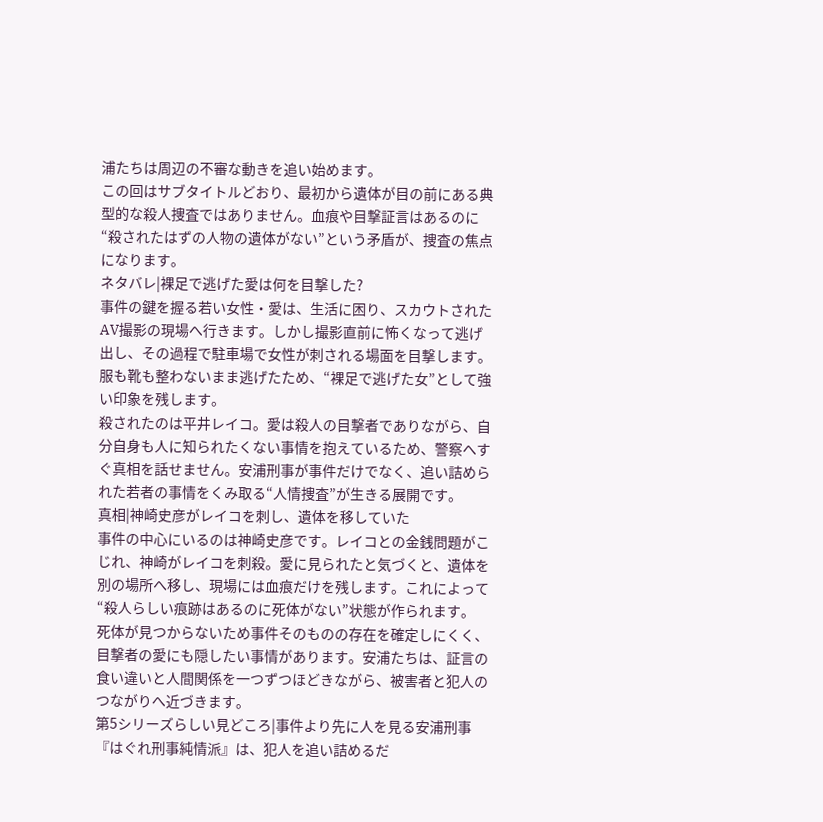浦たちは周辺の不審な動きを追い始めます。
この回はサブタイトルどおり、最初から遺体が目の前にある典型的な殺人捜査ではありません。血痕や目撃証言はあるのに“殺されたはずの人物の遺体がない”という矛盾が、捜査の焦点になります。
ネタバレ|裸足で逃げた愛は何を目撃した?
事件の鍵を握る若い女性・愛は、生活に困り、スカウトされたAV撮影の現場へ行きます。しかし撮影直前に怖くなって逃げ出し、その過程で駐車場で女性が刺される場面を目撃します。服も靴も整わないまま逃げたため、“裸足で逃げた女”として強い印象を残します。
殺されたのは平井レイコ。愛は殺人の目撃者でありながら、自分自身も人に知られたくない事情を抱えているため、警察へすぐ真相を話せません。安浦刑事が事件だけでなく、追い詰められた若者の事情をくみ取る“人情捜査”が生きる展開です。
真相|神崎史彦がレイコを刺し、遺体を移していた
事件の中心にいるのは神崎史彦です。レイコとの金銭問題がこじれ、神崎がレイコを刺殺。愛に見られたと気づくと、遺体を別の場所へ移し、現場には血痕だけを残します。これによって“殺人らしい痕跡はあるのに死体がない”状態が作られます。
死体が見つからないため事件そのものの存在を確定しにくく、目撃者の愛にも隠したい事情があります。安浦たちは、証言の食い違いと人間関係を一つずつほどきながら、被害者と犯人のつながりへ近づきます。
第5シリーズらしい見どころ|事件より先に人を見る安浦刑事
『はぐれ刑事純情派』は、犯人を追い詰めるだ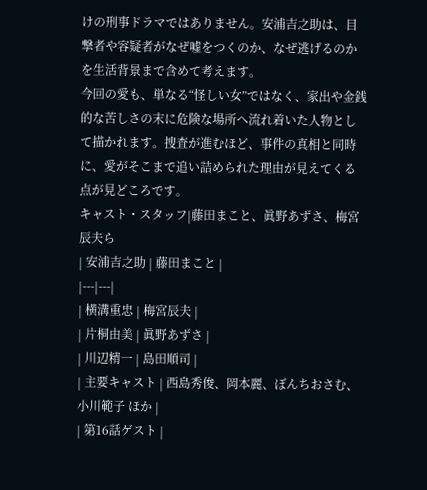けの刑事ドラマではありません。安浦吉之助は、目撃者や容疑者がなぜ嘘をつくのか、なぜ逃げるのかを生活背景まで含めて考えます。
今回の愛も、単なる“怪しい女”ではなく、家出や金銭的な苦しさの末に危険な場所へ流れ着いた人物として描かれます。捜査が進むほど、事件の真相と同時に、愛がそこまで追い詰められた理由が見えてくる点が見どころです。
キャスト・スタッフ|藤田まこと、眞野あずさ、梅宮辰夫ら
| 安浦吉之助 | 藤田まこと |
|---|---|
| 横溝重忠 | 梅宮辰夫 |
| 片桐由美 | 眞野あずさ |
| 川辺精一 | 島田順司 |
| 主要キャスト | 西島秀俊、岡本麗、ぼんちおさむ、小川範子 ほか |
| 第16話ゲスト |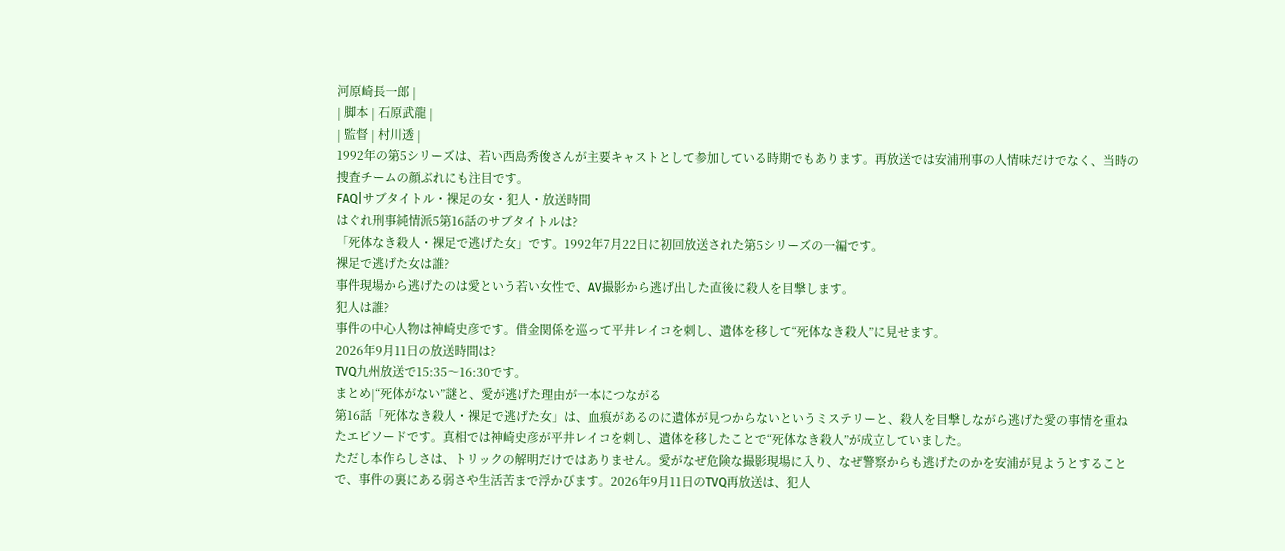河原崎長一郎 |
| 脚本 | 石原武龍 |
| 監督 | 村川透 |
1992年の第5シリーズは、若い西島秀俊さんが主要キャストとして参加している時期でもあります。再放送では安浦刑事の人情味だけでなく、当時の捜査チームの顔ぶれにも注目です。
FAQ|サブタイトル・裸足の女・犯人・放送時間
はぐれ刑事純情派5第16話のサブタイトルは?
「死体なき殺人・裸足で逃げた女」です。1992年7月22日に初回放送された第5シリーズの一編です。
裸足で逃げた女は誰?
事件現場から逃げたのは愛という若い女性で、AV撮影から逃げ出した直後に殺人を目撃します。
犯人は誰?
事件の中心人物は神崎史彦です。借金関係を巡って平井レイコを刺し、遺体を移して“死体なき殺人”に見せます。
2026年9月11日の放送時間は?
TVQ九州放送で15:35〜16:30です。
まとめ|“死体がない”謎と、愛が逃げた理由が一本につながる
第16話「死体なき殺人・裸足で逃げた女」は、血痕があるのに遺体が見つからないというミステリーと、殺人を目撃しながら逃げた愛の事情を重ねたエピソードです。真相では神崎史彦が平井レイコを刺し、遺体を移したことで“死体なき殺人”が成立していました。
ただし本作らしさは、トリックの解明だけではありません。愛がなぜ危険な撮影現場に入り、なぜ警察からも逃げたのかを安浦が見ようとすることで、事件の裏にある弱さや生活苦まで浮かびます。2026年9月11日のTVQ再放送は、犯人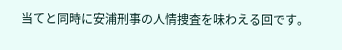当てと同時に安浦刑事の人情捜査を味わえる回です。